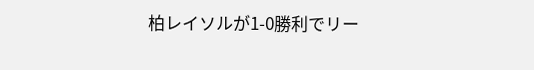柏レイソルが1-0勝利でリー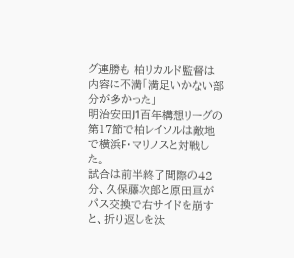グ連勝も 柏リカルド監督は内容に不満「満足いかない部分が多かった」
明治安田J1百年構想リーグの第17節で柏レイソルは敵地で横浜F・マリノスと対戦した。
試合は前半終了間際の42分、久保藤次郎と原田亘がパス交換で右サイドを崩すと、折り返しを汰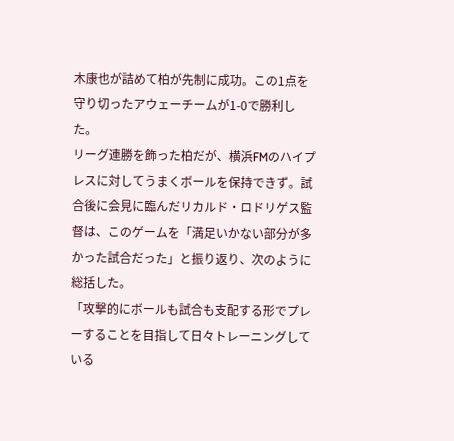木康也が詰めて柏が先制に成功。この1点を守り切ったアウェーチームが1-0で勝利した。
リーグ連勝を飾った柏だが、横浜FMのハイプレスに対してうまくボールを保持できず。試合後に会見に臨んだリカルド・ロドリゲス監督は、このゲームを「満足いかない部分が多かった試合だった」と振り返り、次のように総括した。
「攻撃的にボールも試合も支配する形でプレーすることを目指して日々トレーニングしている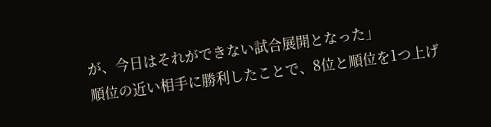が、今日はそれができない試合展開となった」
順位の近い相手に勝利したことで、8位と順位を1つ上げ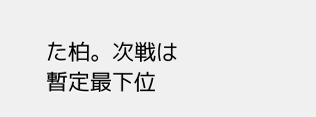た柏。次戦は暫定最下位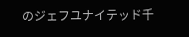のジェフユナイテッド千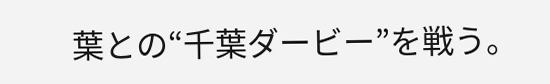葉との“千葉ダービー”を戦う。